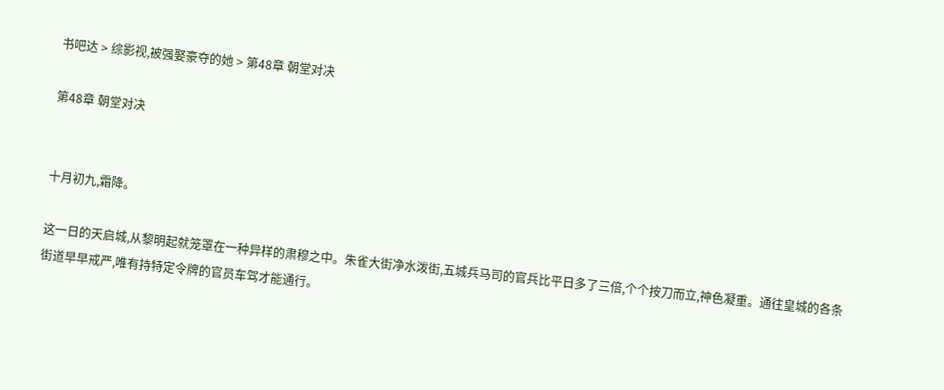书吧达 > 综影视,被强娶豪夺的她 > 第48章 朝堂对决

第48章 朝堂对决


十月初九,霜降。

这一日的天启城,从黎明起就笼罩在一种异样的肃穆之中。朱雀大街净水泼街,五城兵马司的官兵比平日多了三倍,个个按刀而立,神色凝重。通往皇城的各条街道早早戒严,唯有持特定令牌的官员车驾才能通行。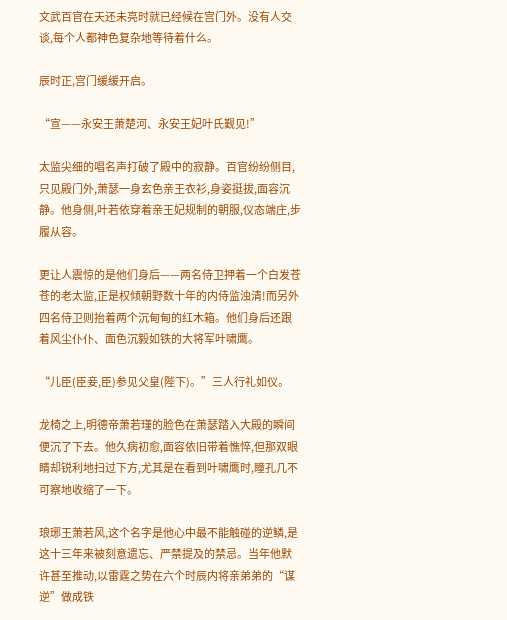文武百官在天还未亮时就已经候在宫门外。没有人交谈,每个人都神色复杂地等待着什么。

辰时正,宫门缓缓开启。

“宣——永安王萧楚河、永安王妃叶氏觐见!”

太监尖细的唱名声打破了殿中的寂静。百官纷纷侧目,只见殿门外,萧瑟一身玄色亲王衣衫,身姿挺拔,面容沉静。他身侧,叶若依穿着亲王妃规制的朝服,仪态端庄,步履从容。

更让人震惊的是他们身后——两名侍卫押着一个白发苍苍的老太监,正是权倾朝野数十年的内侍监浊清!而另外四名侍卫则抬着两个沉甸甸的红木箱。他们身后还跟着风尘仆仆、面色沉毅如铁的大将军叶啸鹰。

“儿臣(臣妾,臣)参见父皇(陛下)。”三人行礼如仪。

龙椅之上,明德帝萧若瑾的脸色在萧瑟踏入大殿的瞬间便沉了下去。他久病初愈,面容依旧带着憔悴,但那双眼睛却锐利地扫过下方,尤其是在看到叶啸鹰时,瞳孔几不可察地收缩了一下。

琅琊王萧若风,这个名字是他心中最不能触碰的逆鳞,是这十三年来被刻意遗忘、严禁提及的禁忌。当年他默许甚至推动,以雷霆之势在六个时辰内将亲弟弟的“谋逆”做成铁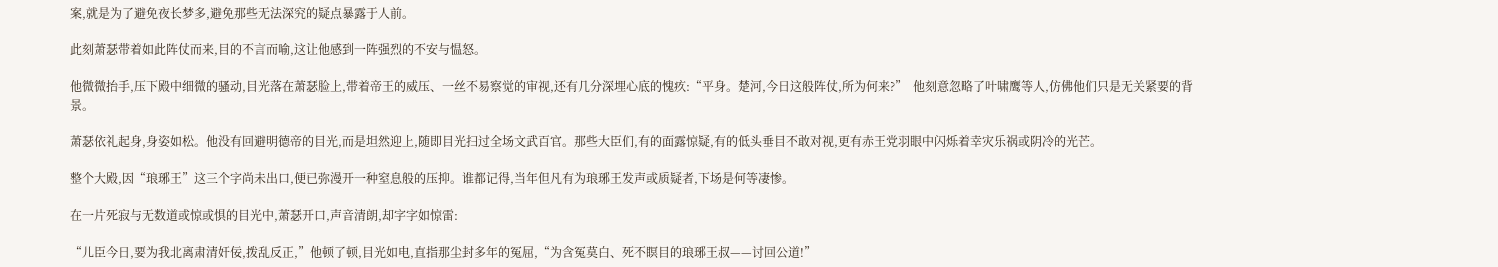案,就是为了避免夜长梦多,避免那些无法深究的疑点暴露于人前。

此刻萧瑟带着如此阵仗而来,目的不言而喻,这让他感到一阵强烈的不安与愠怒。

他微微抬手,压下殿中细微的骚动,目光落在萧瑟脸上,带着帝王的威压、一丝不易察觉的审视,还有几分深埋心底的愧疚:“平身。楚河,今日这般阵仗,所为何来?”  他刻意忽略了叶啸鹰等人,仿佛他们只是无关紧要的背景。

萧瑟依礼起身,身姿如松。他没有回避明德帝的目光,而是坦然迎上,随即目光扫过全场文武百官。那些大臣们,有的面露惊疑,有的低头垂目不敢对视,更有赤王党羽眼中闪烁着幸灾乐祸或阴冷的光芒。

整个大殿,因“琅琊王”这三个字尚未出口,便已弥漫开一种窒息般的压抑。谁都记得,当年但凡有为琅琊王发声或质疑者,下场是何等凄惨。

在一片死寂与无数道或惊或惧的目光中,萧瑟开口,声音清朗,却字字如惊雷:

“儿臣今日,要为我北离肃清奸佞,拨乱反正,”他顿了顿,目光如电,直指那尘封多年的冤屈,“为含冤莫白、死不瞑目的琅琊王叔——讨回公道!”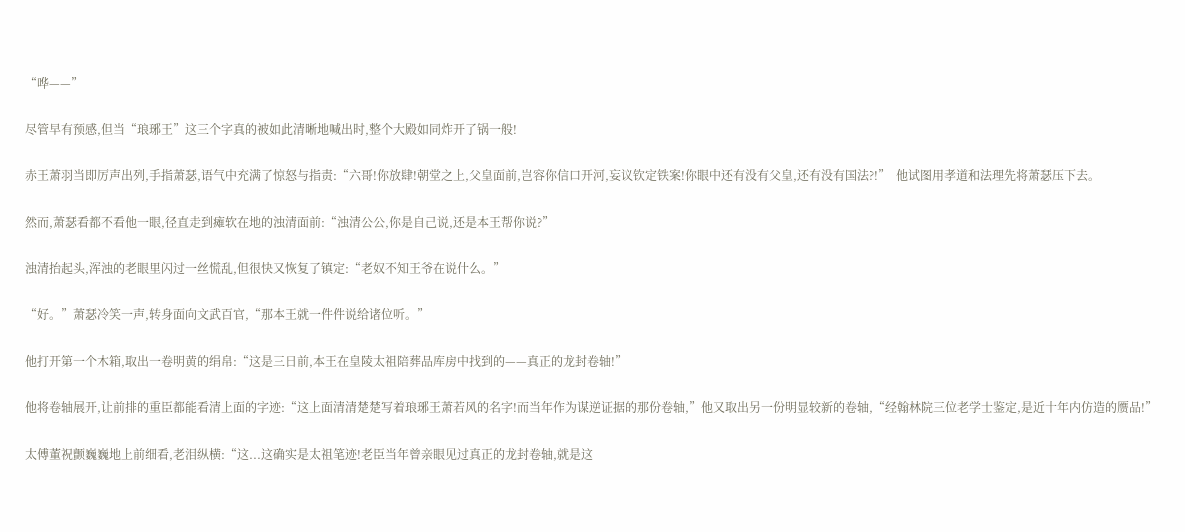“哗——”

尽管早有预感,但当“琅琊王”这三个字真的被如此清晰地喊出时,整个大殿如同炸开了锅一般!

赤王萧羽当即厉声出列,手指萧瑟,语气中充满了惊怒与指责:“六哥!你放肆!朝堂之上,父皇面前,岂容你信口开河,妄议钦定铁案!你眼中还有没有父皇,还有没有国法?!”  他试图用孝道和法理先将萧瑟压下去。

然而,萧瑟看都不看他一眼,径直走到瘫软在地的浊清面前:“浊清公公,你是自己说,还是本王帮你说?”

浊清抬起头,浑浊的老眼里闪过一丝慌乱,但很快又恢复了镇定:“老奴不知王爷在说什么。”

“好。”萧瑟冷笑一声,转身面向文武百官,“那本王就一件件说给诸位听。”

他打开第一个木箱,取出一卷明黄的绢帛:“这是三日前,本王在皇陵太祖陪葬品库房中找到的——真正的龙封卷轴!”

他将卷轴展开,让前排的重臣都能看清上面的字迹:“这上面清清楚楚写着琅琊王萧若风的名字!而当年作为谋逆证据的那份卷轴,”他又取出另一份明显较新的卷轴,“经翰林院三位老学士鉴定,是近十年内仿造的赝品!”

太傅董祝颤巍巍地上前细看,老泪纵横:“这...这确实是太祖笔迹!老臣当年曾亲眼见过真正的龙封卷轴,就是这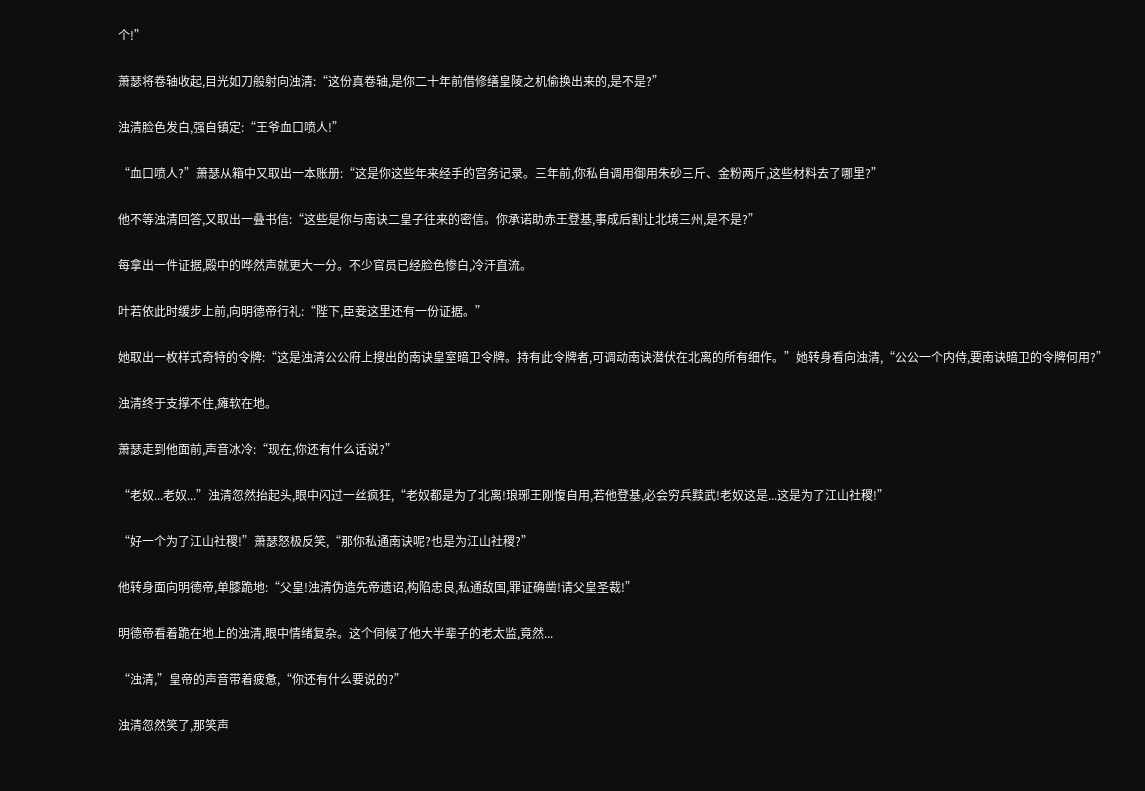个!”

萧瑟将卷轴收起,目光如刀般射向浊清:“这份真卷轴,是你二十年前借修缮皇陵之机偷换出来的,是不是?”

浊清脸色发白,强自镇定:“王爷血口喷人!”

“血口喷人?”萧瑟从箱中又取出一本账册:“这是你这些年来经手的宫务记录。三年前,你私自调用御用朱砂三斤、金粉两斤,这些材料去了哪里?”

他不等浊清回答,又取出一叠书信:“这些是你与南诀二皇子往来的密信。你承诺助赤王登基,事成后割让北境三州,是不是?”

每拿出一件证据,殿中的哗然声就更大一分。不少官员已经脸色惨白,冷汗直流。

叶若依此时缓步上前,向明德帝行礼:“陛下,臣妾这里还有一份证据。”

她取出一枚样式奇特的令牌:“这是浊清公公府上搜出的南诀皇室暗卫令牌。持有此令牌者,可调动南诀潜伏在北离的所有细作。”她转身看向浊清,“公公一个内侍,要南诀暗卫的令牌何用?”

浊清终于支撑不住,瘫软在地。

萧瑟走到他面前,声音冰冷:“现在,你还有什么话说?”

“老奴...老奴...”浊清忽然抬起头,眼中闪过一丝疯狂,“老奴都是为了北离!琅琊王刚愎自用,若他登基,必会穷兵黩武!老奴这是...这是为了江山社稷!”

“好一个为了江山社稷!”萧瑟怒极反笑,“那你私通南诀呢?也是为江山社稷?”

他转身面向明德帝,单膝跪地:“父皇!浊清伪造先帝遗诏,构陷忠良,私通敌国,罪证确凿!请父皇圣裁!”

明德帝看着跪在地上的浊清,眼中情绪复杂。这个伺候了他大半辈子的老太监,竟然...

“浊清,”皇帝的声音带着疲惫,“你还有什么要说的?”

浊清忽然笑了,那笑声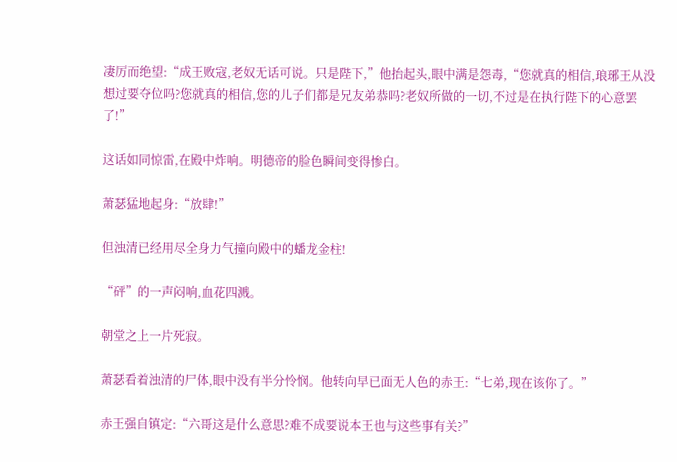凄厉而绝望:“成王败寇,老奴无话可说。只是陛下,”他抬起头,眼中满是怨毒,“您就真的相信,琅琊王从没想过要夺位吗?您就真的相信,您的儿子们都是兄友弟恭吗?老奴所做的一切,不过是在执行陛下的心意罢了!”

这话如同惊雷,在殿中炸响。明德帝的脸色瞬间变得惨白。

萧瑟猛地起身:“放肆!”

但浊清已经用尽全身力气撞向殿中的蟠龙金柱!

“砰”的一声闷响,血花四溅。

朝堂之上一片死寂。

萧瑟看着浊清的尸体,眼中没有半分怜悯。他转向早已面无人色的赤王:“七弟,现在该你了。”

赤王强自镇定:“六哥这是什么意思?难不成要说本王也与这些事有关?”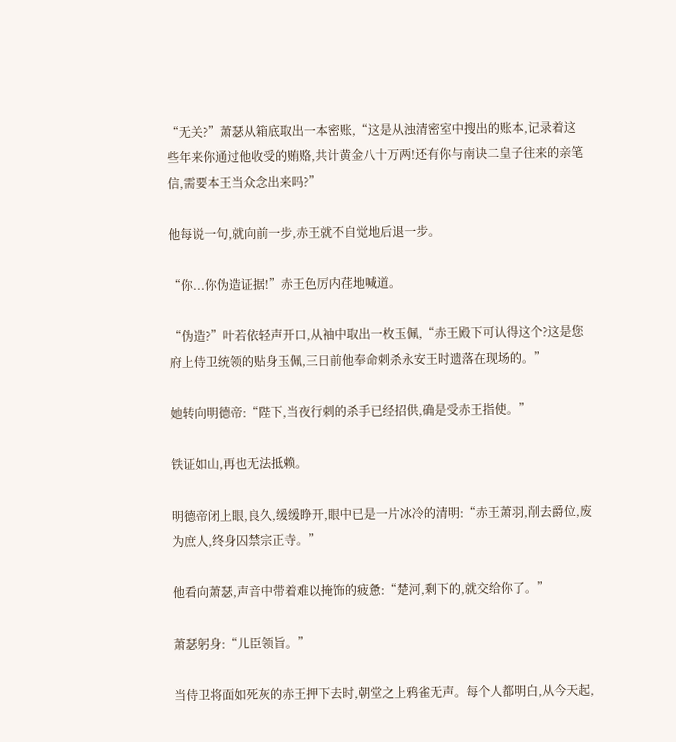“无关?”萧瑟从箱底取出一本密账,“这是从浊清密室中搜出的账本,记录着这些年来你通过他收受的贿赂,共计黄金八十万两!还有你与南诀二皇子往来的亲笔信,需要本王当众念出来吗?”

他每说一句,就向前一步,赤王就不自觉地后退一步。

“你...你伪造证据!”赤王色厉内荏地喊道。

“伪造?”叶若依轻声开口,从袖中取出一枚玉佩,“赤王殿下可认得这个?这是您府上侍卫统领的贴身玉佩,三日前他奉命刺杀永安王时遗落在现场的。”

她转向明德帝:“陛下,当夜行刺的杀手已经招供,确是受赤王指使。”

铁证如山,再也无法抵赖。

明德帝闭上眼,良久,缓缓睁开,眼中已是一片冰冷的清明:“赤王萧羽,削去爵位,废为庶人,终身囚禁宗正寺。”

他看向萧瑟,声音中带着难以掩饰的疲惫:“楚河,剩下的,就交给你了。”

萧瑟躬身:“儿臣领旨。”

当侍卫将面如死灰的赤王押下去时,朝堂之上鸦雀无声。每个人都明白,从今天起,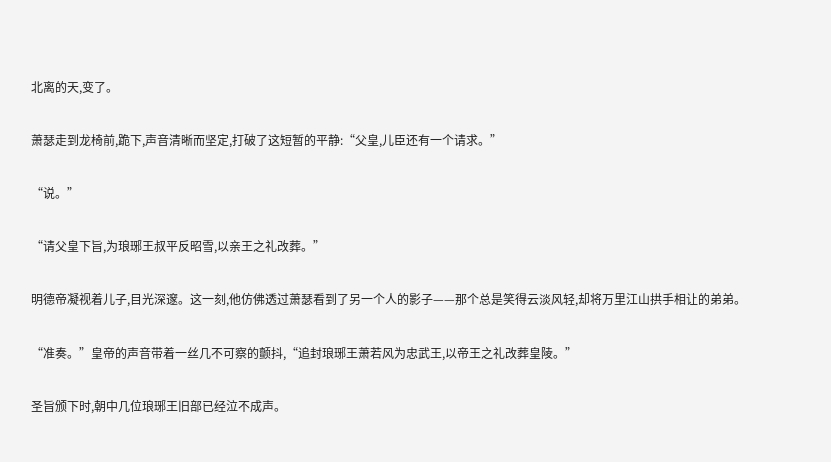北离的天,变了。

萧瑟走到龙椅前,跪下,声音清晰而坚定,打破了这短暂的平静:“父皇,儿臣还有一个请求。”

“说。”

“请父皇下旨,为琅琊王叔平反昭雪,以亲王之礼改葬。”

明德帝凝视着儿子,目光深邃。这一刻,他仿佛透过萧瑟看到了另一个人的影子——那个总是笑得云淡风轻,却将万里江山拱手相让的弟弟。

“准奏。”皇帝的声音带着一丝几不可察的颤抖,“追封琅琊王萧若风为忠武王,以帝王之礼改葬皇陵。”

圣旨颁下时,朝中几位琅琊王旧部已经泣不成声。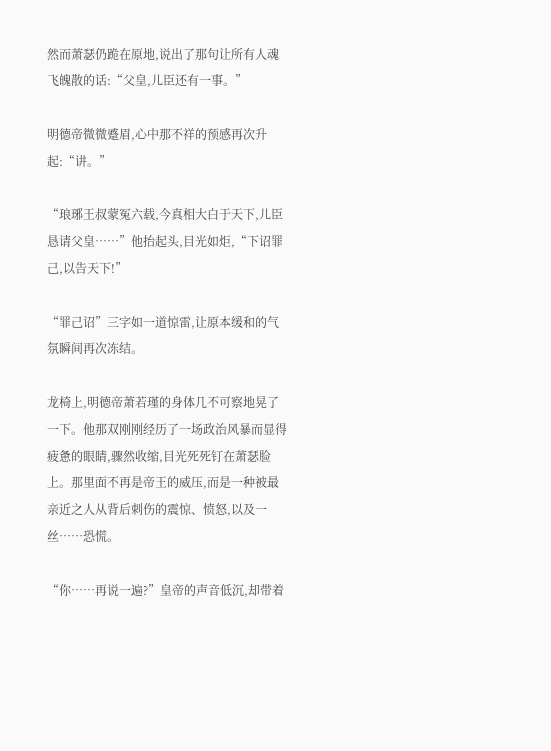然而萧瑟仍跪在原地,说出了那句让所有人魂飞魄散的话:“父皇,儿臣还有一事。”

明德帝微微蹙眉,心中那不祥的预感再次升起:“讲。”

“琅琊王叔蒙冤六载,今真相大白于天下,儿臣恳请父皇……”他抬起头,目光如炬,“下诏罪己,以告天下!”

“罪己诏”三字如一道惊雷,让原本缓和的气氛瞬间再次冻结。

龙椅上,明德帝萧若瑾的身体几不可察地晃了一下。他那双刚刚经历了一场政治风暴而显得疲惫的眼睛,骤然收缩,目光死死钉在萧瑟脸上。那里面不再是帝王的威压,而是一种被最亲近之人从背后刺伤的震惊、愤怒,以及一丝……恐慌。

“你……再说一遍?”皇帝的声音低沉,却带着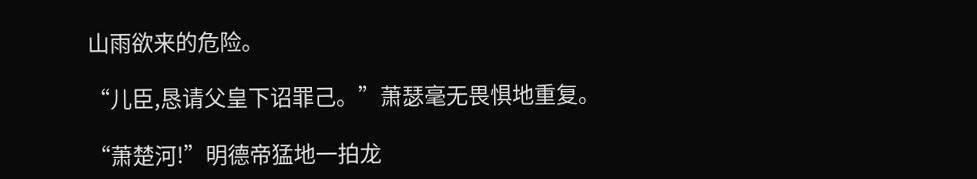山雨欲来的危险。

“儿臣,恳请父皇下诏罪己。”萧瑟毫无畏惧地重复。

“萧楚河!”明德帝猛地一拍龙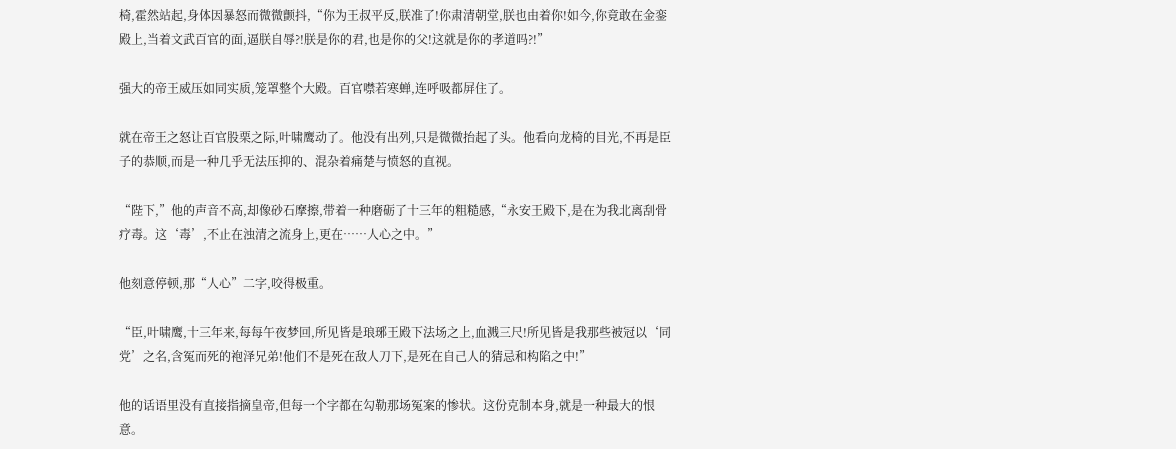椅,霍然站起,身体因暴怒而微微颤抖,“你为王叔平反,朕准了!你肃清朝堂,朕也由着你!如今,你竟敢在金銮殿上,当着文武百官的面,逼朕自辱?!朕是你的君,也是你的父!这就是你的孝道吗?!”

强大的帝王威压如同实质,笼罩整个大殿。百官噤若寒蝉,连呼吸都屏住了。

就在帝王之怒让百官股栗之际,叶啸鹰动了。他没有出列,只是微微抬起了头。他看向龙椅的目光,不再是臣子的恭顺,而是一种几乎无法压抑的、混杂着痛楚与愤怒的直视。

“陛下,”他的声音不高,却像砂石摩擦,带着一种磨砺了十三年的粗糙感,“永安王殿下,是在为我北离刮骨疗毒。这‘毒’,不止在浊清之流身上,更在……人心之中。”

他刻意停顿,那“人心”二字,咬得极重。

“臣,叶啸鹰,十三年来,每每午夜梦回,所见皆是琅琊王殿下法场之上,血溅三尺!所见皆是我那些被冠以‘同党’之名,含冤而死的袍泽兄弟!他们不是死在敌人刀下,是死在自己人的猜忌和构陷之中!”

他的话语里没有直接指摘皇帝,但每一个字都在勾勒那场冤案的惨状。这份克制本身,就是一种最大的恨意。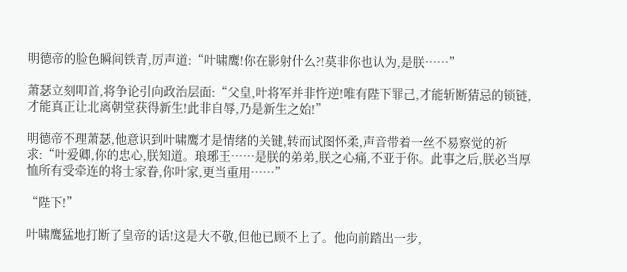明德帝的脸色瞬间铁青,厉声道:“叶啸鹰!你在影射什么?!莫非你也认为,是朕……”

萧瑟立刻叩首,将争论引向政治层面:“父皇,叶将军并非忤逆!唯有陛下罪己,才能斩断猜忌的锁链,才能真正让北离朝堂获得新生!此非自辱,乃是新生之始!”

明德帝不理萧瑟,他意识到叶啸鹰才是情绪的关键,转而试图怀柔,声音带着一丝不易察觉的祈求:“叶爱卿,你的忠心,朕知道。琅琊王……是朕的弟弟,朕之心痛,不亚于你。此事之后,朕必当厚恤所有受牵连的将士家眷,你叶家,更当重用……”

“陛下!”

叶啸鹰猛地打断了皇帝的话!这是大不敬,但他已顾不上了。他向前踏出一步,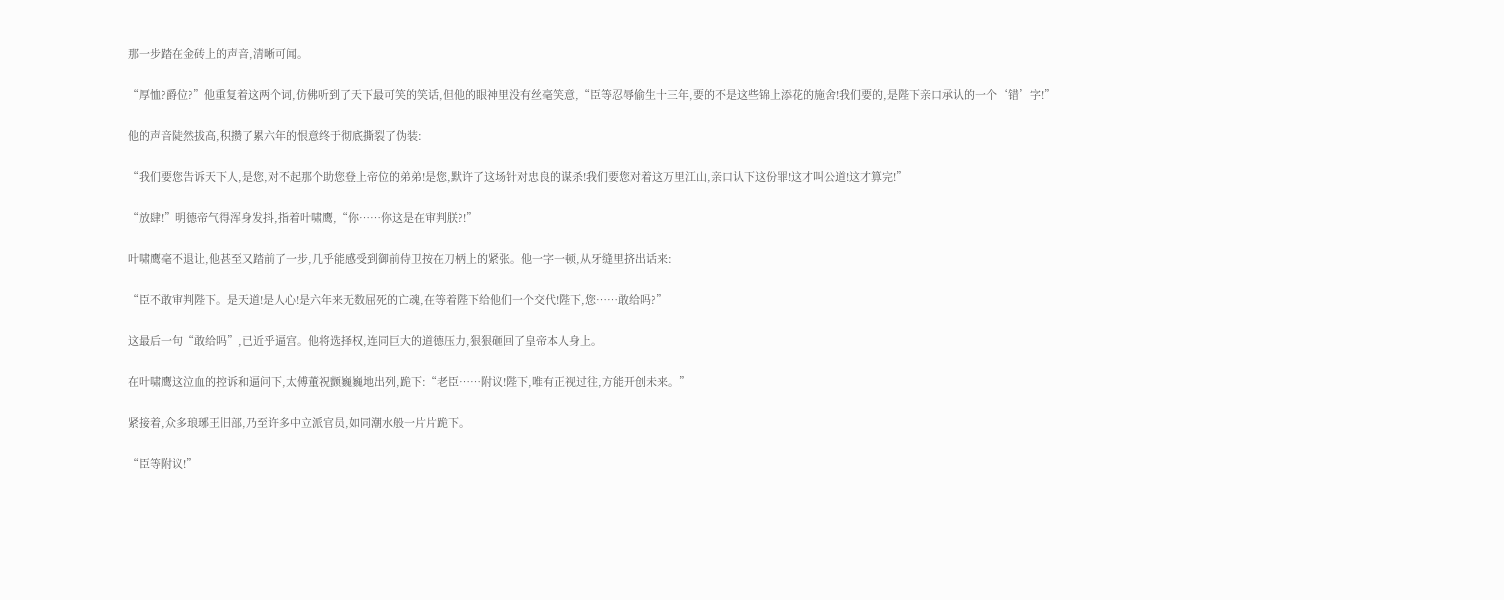那一步踏在金砖上的声音,清晰可闻。

“厚恤?爵位?”他重复着这两个词,仿佛听到了天下最可笑的笑话,但他的眼神里没有丝毫笑意,“臣等忍辱偷生十三年,要的不是这些锦上添花的施舍!我们要的,是陛下亲口承认的一个‘错’字!”

他的声音陡然拔高,积攒了累六年的恨意终于彻底撕裂了伪装:

“我们要您告诉天下人,是您,对不起那个助您登上帝位的弟弟!是您,默许了这场针对忠良的谋杀!我们要您对着这万里江山,亲口认下这份罪!这才叫公道!这才算完!”

“放肆!”明德帝气得浑身发抖,指着叶啸鹰,“你……你这是在审判朕?!”

叶啸鹰毫不退让,他甚至又踏前了一步,几乎能感受到御前侍卫按在刀柄上的紧张。他一字一顿,从牙缝里挤出话来:

“臣不敢审判陛下。是天道!是人心!是六年来无数屈死的亡魂,在等着陛下给他们一个交代!陛下,您……敢给吗?”

这最后一句“敢给吗”,已近乎逼宫。他将选择权,连同巨大的道德压力,狠狠砸回了皇帝本人身上。

在叶啸鹰这泣血的控诉和逼问下,太傅董祝颤巍巍地出列,跪下:“老臣……附议!陛下,唯有正视过往,方能开创未来。”

紧接着,众多琅琊王旧部,乃至许多中立派官员,如同潮水般一片片跪下。

“臣等附议!”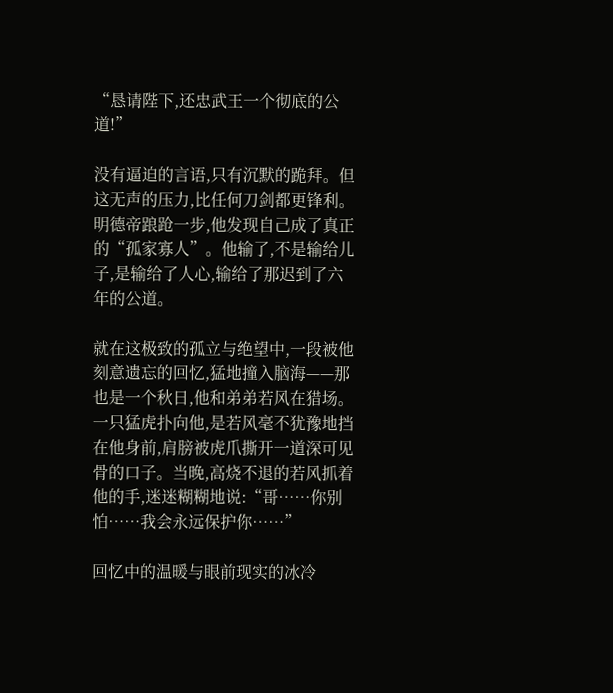“恳请陛下,还忠武王一个彻底的公道!”

没有逼迫的言语,只有沉默的跪拜。但这无声的压力,比任何刀剑都更锋利。明德帝踉跄一步,他发现自己成了真正的“孤家寡人”。他输了,不是输给儿子,是输给了人心,输给了那迟到了六年的公道。

就在这极致的孤立与绝望中,一段被他刻意遗忘的回忆,猛地撞入脑海——那也是一个秋日,他和弟弟若风在猎场。一只猛虎扑向他,是若风毫不犹豫地挡在他身前,肩膀被虎爪撕开一道深可见骨的口子。当晚,高烧不退的若风抓着他的手,迷迷糊糊地说:“哥……你别怕……我会永远保护你……”

回忆中的温暖与眼前现实的冰冷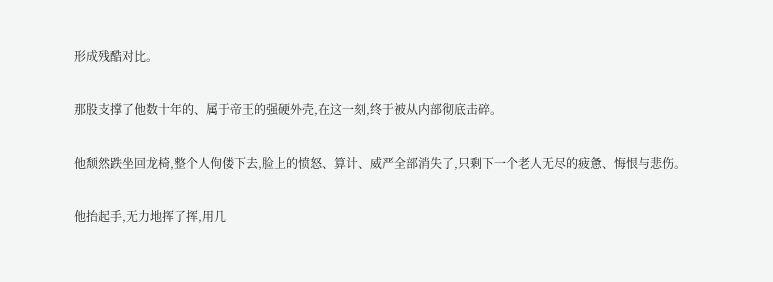形成残酷对比。

那股支撑了他数十年的、属于帝王的强硬外壳,在这一刻,终于被从内部彻底击碎。

他颓然跌坐回龙椅,整个人佝偻下去,脸上的愤怒、算计、威严全部消失了,只剩下一个老人无尽的疲惫、悔恨与悲伤。

他抬起手,无力地挥了挥,用几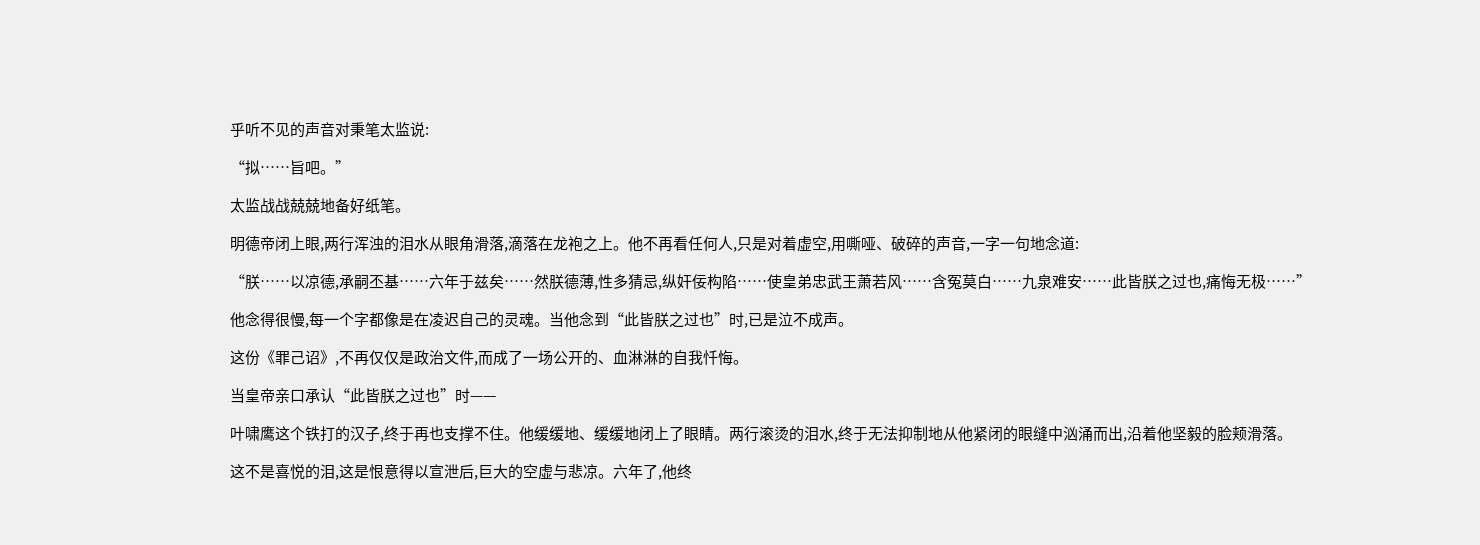乎听不见的声音对秉笔太监说:

“拟……旨吧。”

太监战战兢兢地备好纸笔。

明德帝闭上眼,两行浑浊的泪水从眼角滑落,滴落在龙袍之上。他不再看任何人,只是对着虚空,用嘶哑、破碎的声音,一字一句地念道:

“朕……以凉德,承嗣丕基……六年于兹矣……然朕德薄,性多猜忌,纵奸佞构陷……使皇弟忠武王萧若风……含冤莫白……九泉难安……此皆朕之过也,痛悔无极……”

他念得很慢,每一个字都像是在凌迟自己的灵魂。当他念到“此皆朕之过也”时,已是泣不成声。

这份《罪己诏》,不再仅仅是政治文件,而成了一场公开的、血淋淋的自我忏悔。

当皇帝亲口承认“此皆朕之过也”时——

叶啸鹰这个铁打的汉子,终于再也支撑不住。他缓缓地、缓缓地闭上了眼睛。两行滚烫的泪水,终于无法抑制地从他紧闭的眼缝中汹涌而出,沿着他坚毅的脸颊滑落。

这不是喜悦的泪,这是恨意得以宣泄后,巨大的空虚与悲凉。六年了,他终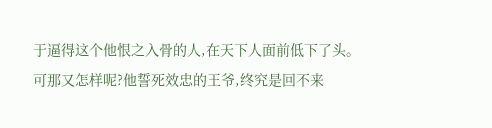于逼得这个他恨之入骨的人,在天下人面前低下了头。可那又怎样呢?他誓死效忠的王爷,终究是回不来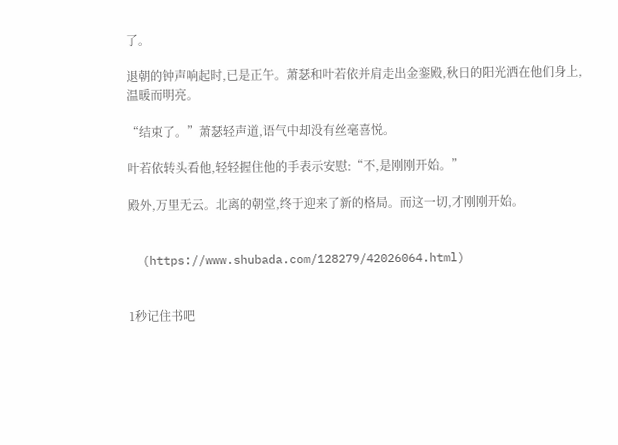了。

退朝的钟声响起时,已是正午。萧瑟和叶若依并肩走出金銮殿,秋日的阳光洒在他们身上,温暖而明亮。

“结束了。”萧瑟轻声道,语气中却没有丝毫喜悦。

叶若依转头看他,轻轻握住他的手表示安慰:“不,是刚刚开始。”

殿外,万里无云。北离的朝堂,终于迎来了新的格局。而这一切,才刚刚开始。


  (https://www.shubada.com/128279/42026064.html)


1秒记住书吧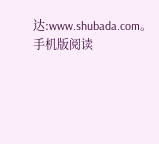达:www.shubada.com。手机版阅读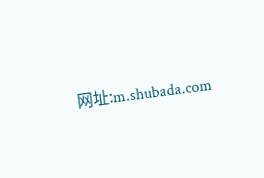网址:m.shubada.com